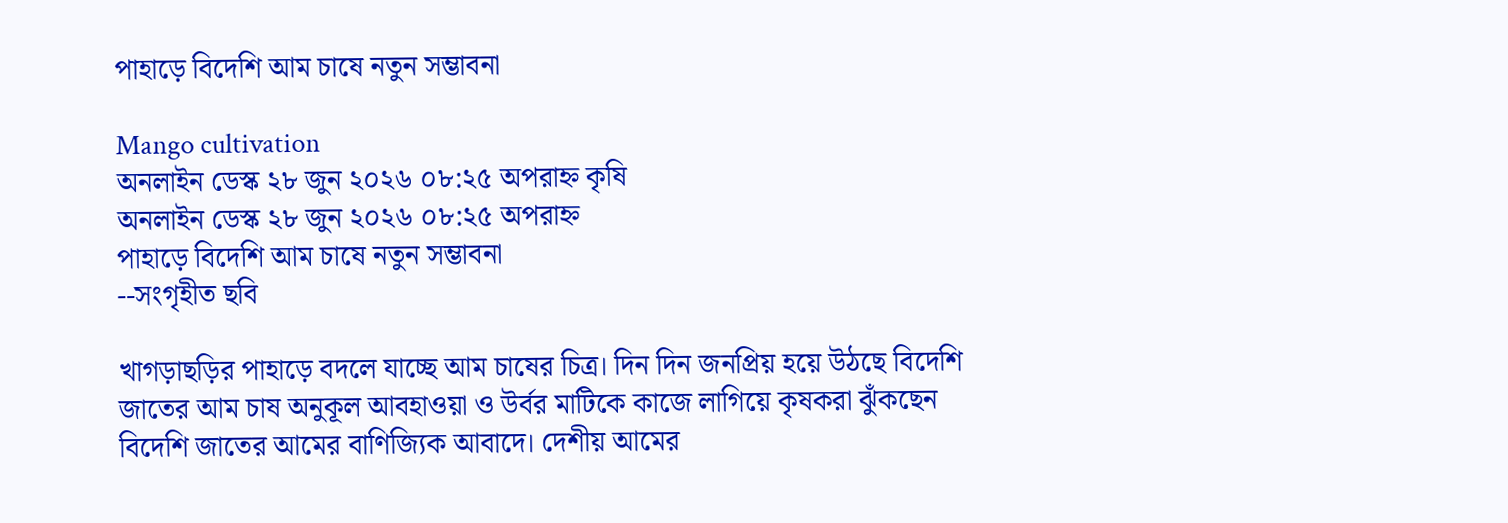পাহাড়ে বিদেশি আম চাষে নতুন সম্ভাবনা

Mango cultivation
অনলাইন ডেস্ক ২৮ জুন ২০২৬ ০৮:২৫ অপরাহ্ন কৃষি
অনলাইন ডেস্ক ২৮ জুন ২০২৬ ০৮:২৫ অপরাহ্ন
পাহাড়ে বিদেশি আম চাষে নতুন সম্ভাবনা
--সংগৃহীত ছবি

খাগড়াছড়ির পাহাড়ে বদলে যাচ্ছে আম চাষের চিত্র। দিন দিন জনপ্রিয় হয়ে উঠছে বিদেশি জাতের আম চাষ অনুকূল আবহাওয়া ও উর্বর মাটিকে কাজে লাগিয়ে কৃষকরা ঝুঁকছেন বিদেশি জাতের আমের বাণিজ্যিক আবাদে। দেশীয় আমের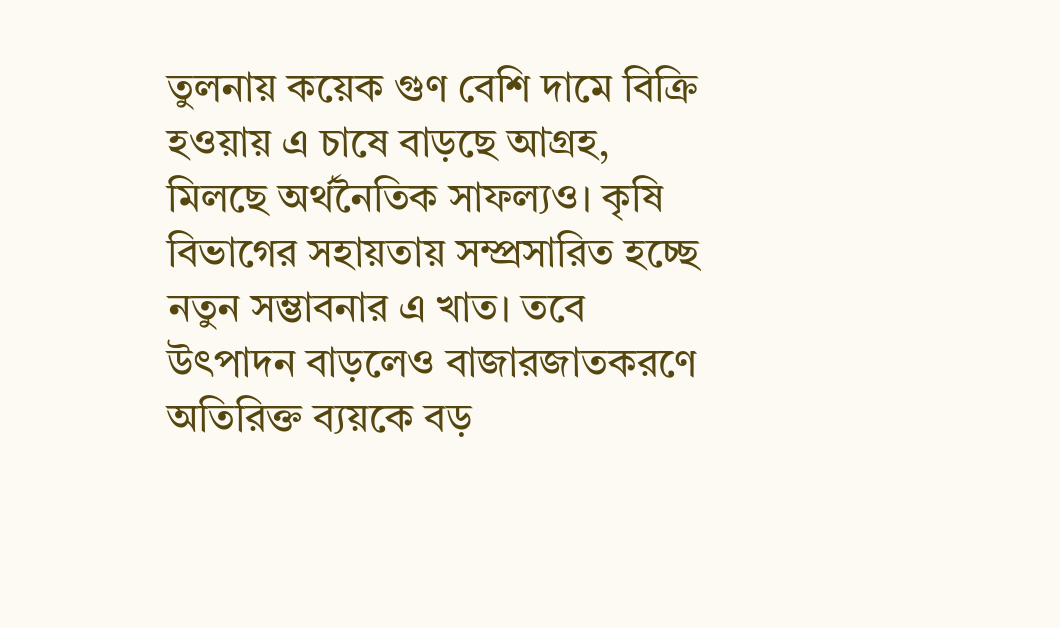তুলনায় কয়েক গুণ বেশি দামে বিক্রি হওয়ায় এ চাষে বাড়ছে আগ্রহ, মিলছে অর্থনৈতিক সাফল্যও। কৃষি বিভাগের সহায়তায় সম্প্রসারিত হচ্ছে নতুন সম্ভাবনার এ খাত। তবে উৎপাদন বাড়লেও বাজারজাতকরণে অতিরিক্ত ব্যয়কে বড়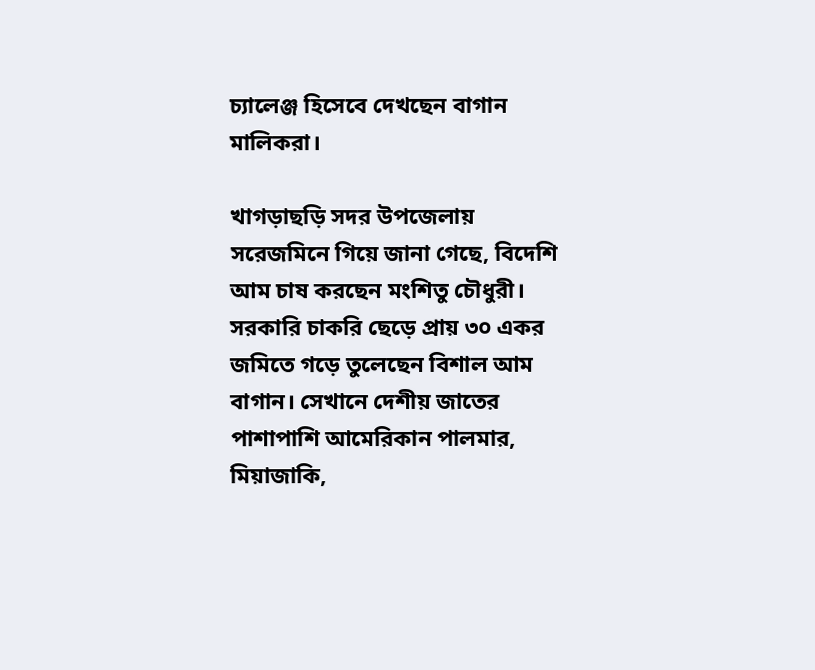চ্যালেঞ্জ হিসেবে দেখছেন বাগান মালিকরা।

খাগড়াছড়ি সদর উপজেলায় সরেজমিনে গিয়ে জানা গেছে, বিদেশি আম চাষ করছেন মংশিতু চৌধুরী। সরকারি চাকরি ছেড়ে প্রায় ৩০ একর জমিতে গড়ে তুলেছেন বিশাল আম বাগান। সেখানে দেশীয় জাতের পাশাপাশি আমেরিকান পালমার, মিয়াজাকি,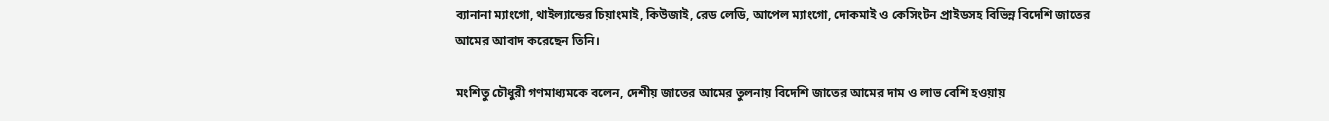ব্যানানা ম্যাংগো, থাইল্যান্ডের চিয়াংমাই, কিউজাই, রেড লেডি, আপেল ম্যাংগো, দোকমাই ও কেসিংটন প্রাইডসহ বিভিন্ন বিদেশি জাতের আমের আবাদ করেছেন তিনি।

মংশিতু চৌধুরী গণমাধ্যমকে বলেন, দেশীয় জাতের আমের তুলনায় বিদেশি জাতের আমের দাম ও লাভ বেশি হওয়ায়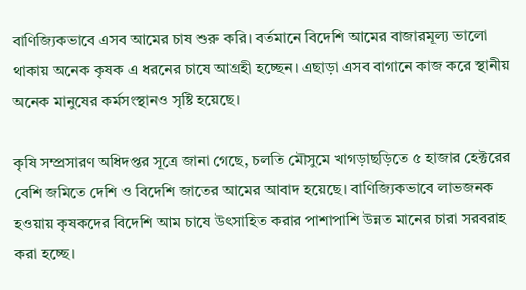বাণিজ্যিকভাবে এসব আমের চাষ শুরু করি। বর্তমানে বিদেশি আমের বাজারমূল্য ভালো থাকায় অনেক কৃষক এ ধরনের চাষে আগ্রহী হচ্ছেন। এছাড়া এসব বাগানে কাজ করে স্থানীয় অনেক মানুষের কর্মসংস্থানও সৃষ্টি হয়েছে।

কৃষি সম্প্রসারণ অধিদপ্তর সূত্রে জানা গেছে, চলতি মৌসুমে খাগড়াছড়িতে ৫ হাজার হেক্টরের বেশি জমিতে দেশি ও বিদেশি জাতের আমের আবাদ হয়েছে। বাণিজ্যিকভাবে লাভজনক হওয়ায় কৃষকদের বিদেশি আম চাষে উৎসাহিত করার পাশাপাশি উন্নত মানের চারা সরবরাহ করা হচ্ছে।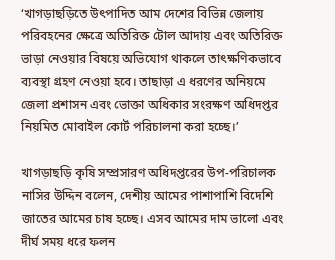‘খাগড়াছড়িতে উৎপাদিত আম দেশের বিভিন্ন জেলায় পরিবহনের ক্ষেত্রে অতিরিক্ত টোল আদায় এবং অতিরিক্ত ভাড়া নেওয়ার বিষয়ে অভিযোগ থাকলে তাৎক্ষণিকভাবে ব্যবস্থা গ্রহণ নেওয়া হবে। তাছাড়া এ ধরণের অনিয়মে জেলা প্রশাসন এবং ভোক্তা অধিকার সংরক্ষণ অধিদপ্তর নিয়মিত মোবাইল কোর্ট পরিচালনা করা হচ্ছে।’

খাগড়াছড়ি কৃষি সম্প্রসারণ অধিদপ্তরের উপ-পরিচালক নাসির উদ্দিন বলেন, দেশীয় আমের পাশাপাশি বিদেশি জাতের আমের চাষ হচ্ছে। এসব আমের দাম ভালো এবং দীর্ঘ সময় ধরে ফলন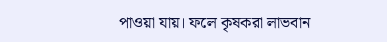পাওয়া যায়। ফলে কৃষকরা লাভবান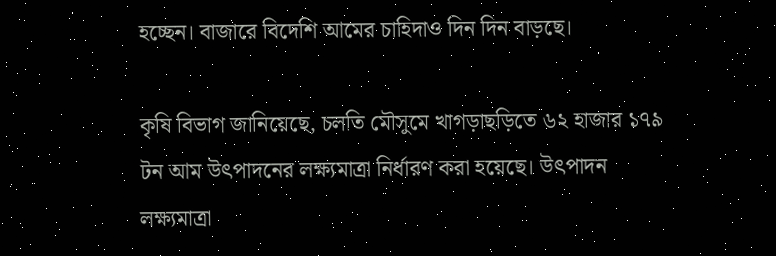হচ্ছেন। বাজারে বিদেশি আমের চাহিদাও দিন দিন বাড়ছে।

কৃষি বিভাগ জানিয়েছে, চলতি মৌসুমে খাগড়াছড়িতে ৬২ হাজার ১৭৯ টন আম উৎপাদনের লক্ষ্যমাত্রা নির্ধারণ করা হয়েছে। উৎপাদন লক্ষ্যমাত্রা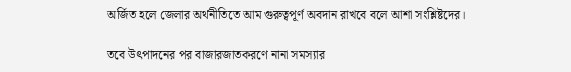অর্জিত হলে জেলার অর্থনীতিতে আম গুরুত্বপূর্ণ অবদান রাখবে বলে আশা সংশ্লিষ্টদের।

তবে উৎপাদনের পর বাজারজাতকরণে নানা সমস্যার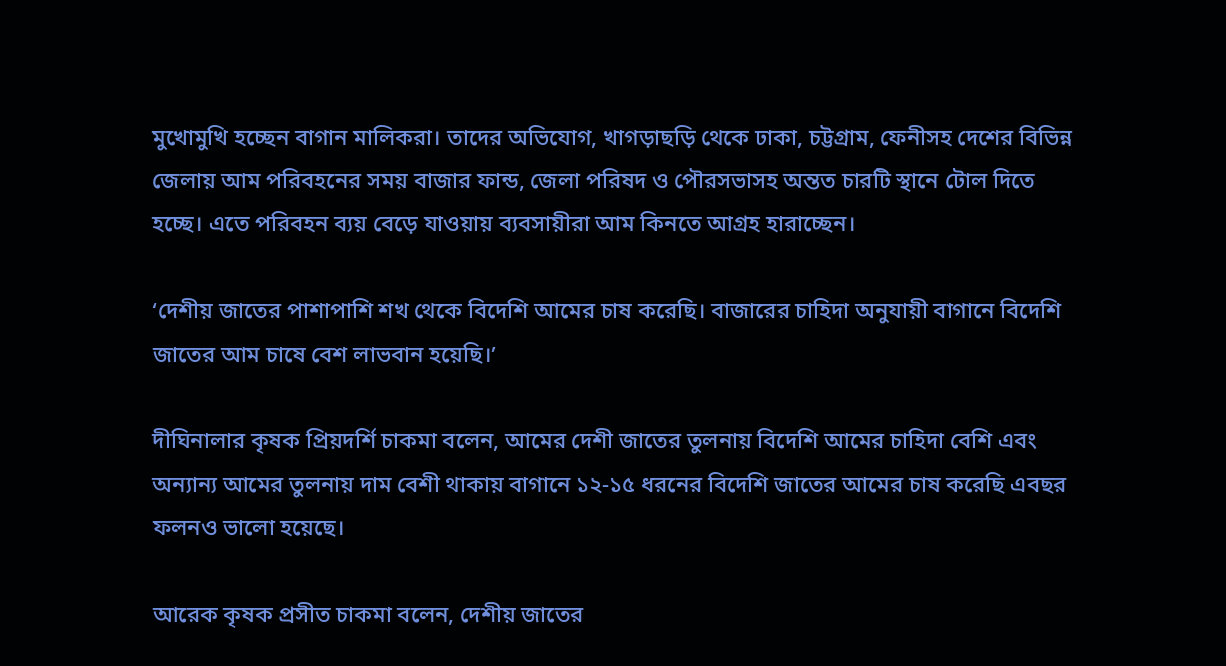মুখোমুখি হচ্ছেন বাগান মালিকরা। তাদের অভিযোগ, খাগড়াছড়ি থেকে ঢাকা, চট্টগ্রাম, ফেনীসহ দেশের বিভিন্ন জেলায় আম পরিবহনের সময় বাজার ফান্ড, জেলা পরিষদ ও পৌরসভাসহ অন্তত চারটি স্থানে টোল দিতে হচ্ছে। এতে পরিবহন ব্যয় বেড়ে যাওয়ায় ব্যবসায়ীরা আম কিনতে আগ্রহ হারাচ্ছেন।

‘দেশীয় জাতের পাশাপাশি শখ থেকে বিদেশি আমের চাষ করেছি। বাজারের চাহিদা অনুযায়ী বাগানে বিদেশি জাতের আম চাষে বেশ লাভবান হয়েছি।’

দীঘিনালার কৃষক প্রিয়দর্শি চাকমা বলেন, আমের দেশী জাতের তুলনায় বিদেশি আমের চাহিদা বেশি এবং অন্যান্য আমের তুলনায় দাম বেশী থাকায় বাগানে ১২-১৫ ধরনের বিদেশি জাতের আমের চাষ করেছি এবছর ফলনও ভালো হয়েছে।

আরেক কৃষক প্রসীত চাকমা বলেন, দেশীয় জাতের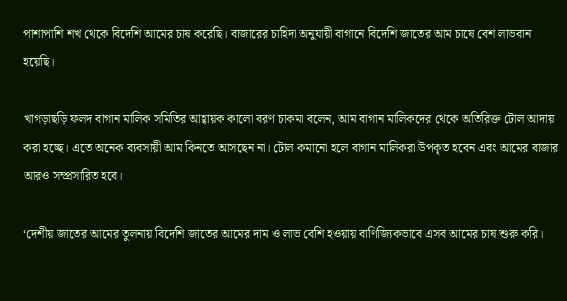পাশাপাশি শখ থেকে বিদেশি আমের চাষ করেছি। বাজারের চাহিদা অনুযায়ী বাগানে বিদেশি জাতের আম চাষে বেশ লাভবান হয়েছি।

খাগড়াছড়ি ফলদ বাগান মালিক সমিতির আহ্বায়ক কালো বরণ চাকমা বলেন, আম বাগান মালিকদের থেকে অতিরিক্ত টোল আদায় করা হচ্ছে। এতে অনেক ব্যবসায়ী আম কিনতে আসছেন না। টোল কমানো হলে বাগান মালিকরা উপকৃত হবেন এবং আমের বাজার আরও সম্প্রসারিত হবে।

‘দেশীয় জাতের আমের তুলনায় বিদেশি জাতের আমের দাম ও লাভ বেশি হওয়ায় বাণিজ্যিকভাবে এসব আমের চাষ শুরু করি।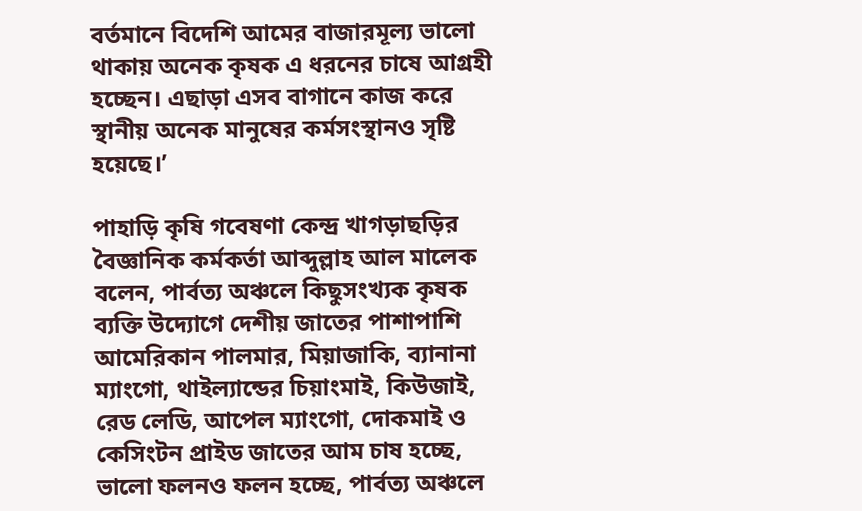বর্তমানে বিদেশি আমের বাজারমূল্য ভালো থাকায় অনেক কৃষক এ ধরনের চাষে আগ্রহী হচ্ছেন। এছাড়া এসব বাগানে কাজ করে স্থানীয় অনেক মানুষের কর্মসংস্থানও সৃষ্টি হয়েছে।’

পাহাড়ি কৃষি গবেষণা কেন্দ্র খাগড়াছড়ির বৈজ্ঞানিক কর্মকর্তা আব্দুল্লাহ আল মালেক বলেন, পার্বত্য অঞ্চলে কিছুসংখ্যক কৃষক ব্যক্তি উদ্যোগে দেশীয় জাতের পাশাপাশি আমেরিকান পালমার, মিয়াজাকি, ব্যানানা ম্যাংগো, থাইল্যান্ডের চিয়াংমাই, কিউজাই, রেড লেডি, আপেল ম্যাংগো, দোকমাই ও কেসিংটন প্রাইড জাতের আম চাষ হচ্ছে, ভালো ফলনও ফলন হচ্ছে, পার্বত্য অঞ্চলে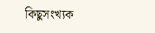কিছুসংখ্যক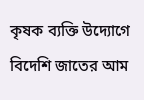কৃষক ব্যক্তি উদ্যোগে বিদেশি জাতের আম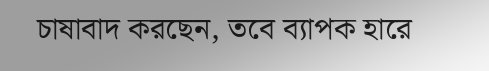চাষাবাদ করছেন, তবে ব্যাপক হারে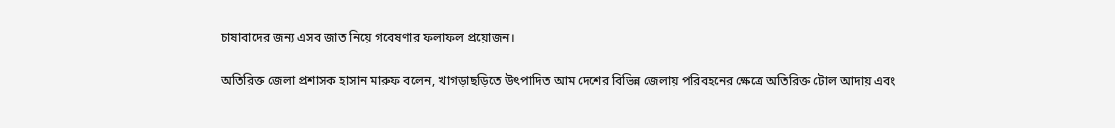চাষাবাদের জন্য এসব জাত নিয়ে গবেষণার ফলাফল প্রয়োজন।

অতিরিক্ত জেলা প্রশাসক হাসান মারুফ বলেন, খাগড়াছড়িতে উৎপাদিত আম দেশের বিভিন্ন জেলায় পরিবহনের ক্ষেত্রে অতিরিক্ত টোল আদায় এবং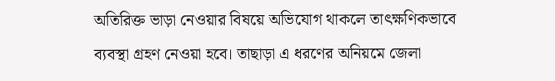অতিরিক্ত ভাড়া নেওয়ার বিষয়ে অভিযোগ থাকলে তাৎক্ষণিকভাবে ব্যবস্থা গ্রহণ নেওয়া হবে। তাছাড়া এ ধরণের অনিয়মে জেলা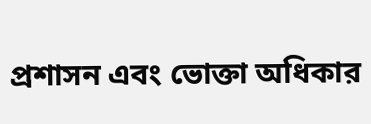প্রশাসন এবং ভোক্তা অধিকার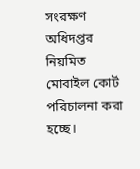সংরক্ষণ অধিদপ্তর নিয়মিত মোবাইল কোর্ট পরিচালনা করা হচ্ছে।